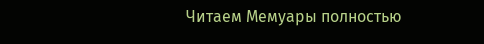Читаем Мемуары полностью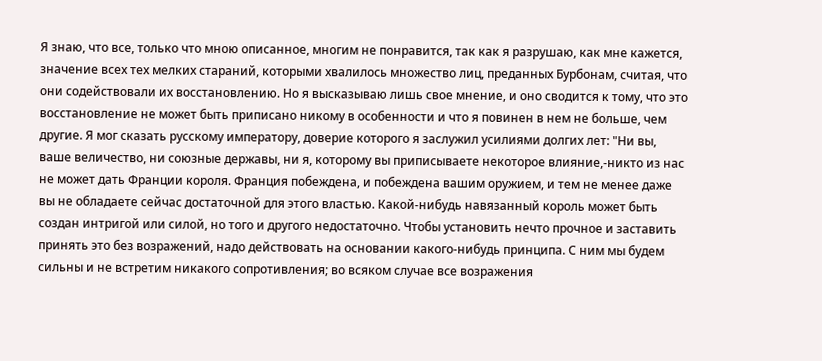Я знаю, что все, только что мною описанное, многим не понравится, так как я разрушаю, как мне кажется, значение всех тех мелких стараний, которыми хвалилось множество лиц, преданных Бурбонам, считая, что они содействовали их восстановлению. Но я высказываю лишь свое мнение, и оно сводится к тому, что это восстановление не может быть приписано никому в особенности и что я повинен в нем не больше, чем другие. Я мог сказать русскому императору, доверие которого я заслужил усилиями долгих лет: "Ни вы, ваше величество, ни союзные державы, ни я, которому вы приписываете некоторое влияние,-никто из нас не может дать Франции короля. Франция побеждена, и побеждена вашим оружием, и тем не менее даже вы не обладаете сейчас достаточной для этого властью. Какой-нибудь навязанный король может быть создан интригой или силой, но того и другого недостаточно. Чтобы установить нечто прочное и заставить принять это без возражений, надо действовать на основании какого-нибудь принципа. С ним мы будем сильны и не встретим никакого сопротивления; во всяком случае все возражения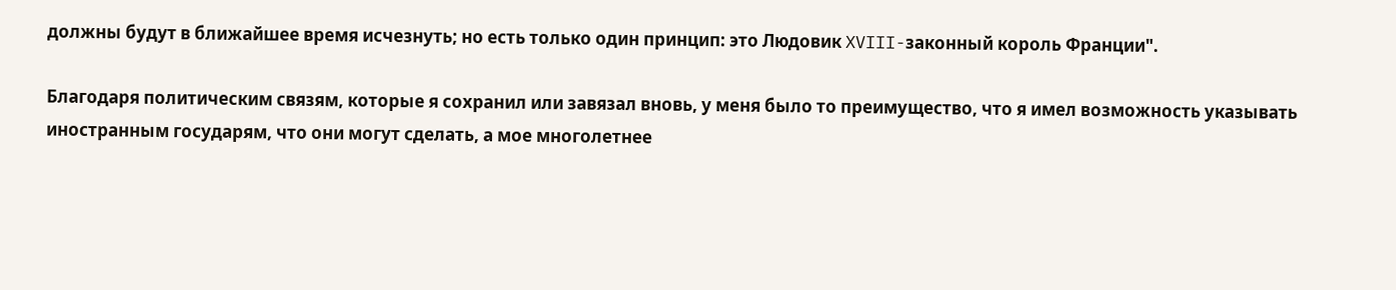должны будут в ближайшее время исчезнуть; но есть только один принцип: это Людовик XVIII-законный король Франции".

Благодаря политическим связям, которые я сохранил или завязал вновь, у меня было то преимущество, что я имел возможность указывать иностранным государям, что они могут сделать, а мое многолетнее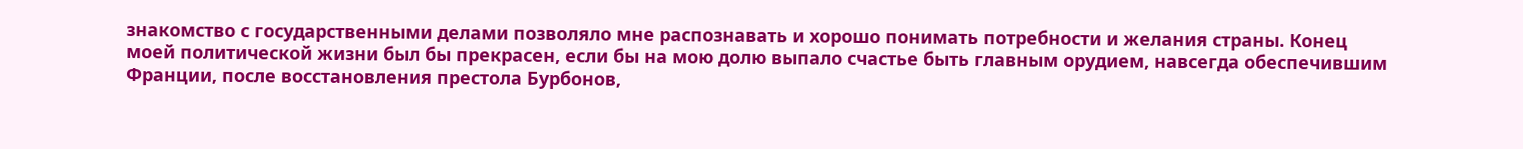знакомство с государственными делами позволяло мне распознавать и хорошо понимать потребности и желания страны. Конец моей политической жизни был бы прекрасен, если бы на мою долю выпало счастье быть главным орудием, навсегда обеспечившим Франции, после восстановления престола Бурбонов,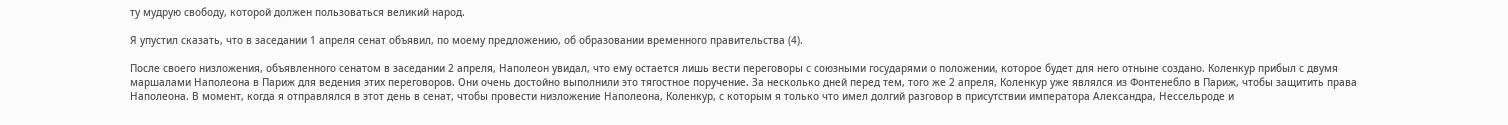ту мудрую свободу, которой должен пользоваться великий народ.

Я упустил сказать, что в заседании 1 апреля сенат объявил, по моему предложению, об образовании временного правительства (4).

После своего низложения, объявленного сенатом в заседании 2 апреля, Наполеон увидал, что ему остается лишь вести переговоры с союзными государями о положении, которое будет для него отныне создано. Коленкур прибыл с двумя маршалами Наполеона в Париж для ведения этих переговоров. Они очень достойно выполнили это тягостное поручение. За несколько дней перед тем, того же 2 апреля, Коленкур уже являлся из Фонтенебло в Париж, чтобы защитить права Наполеона. В момент, когда я отправлялся в этот день в сенат, чтобы провести низложение Наполеона, Коленкур, с которым я только что имел долгий разговор в присутствии императора Александра, Нессельроде и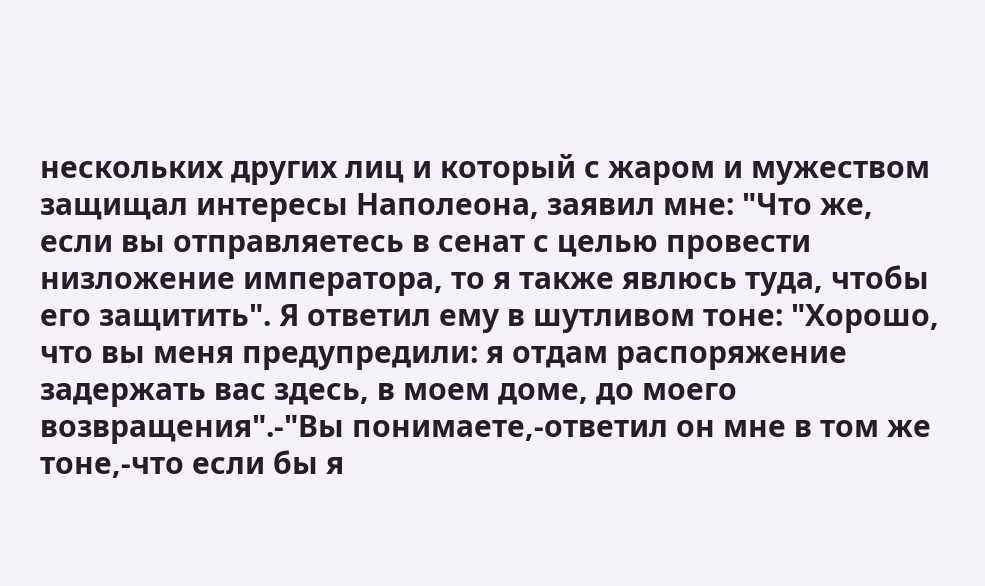нескольких других лиц и который с жаром и мужеством защищал интересы Наполеона, заявил мне: "Что же, если вы отправляетесь в сенат с целью провести низложение императора, то я также явлюсь туда, чтобы его защитить". Я ответил ему в шутливом тоне: "Хорошо, что вы меня предупредили: я отдам распоряжение задержать вас здесь, в моем доме, до моего возвращения".-"Вы понимаете,-ответил он мне в том же тоне,-что если бы я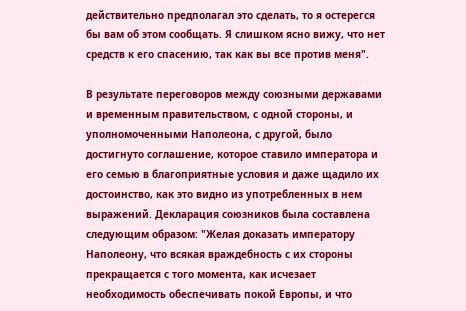действительно предполагал это сделать, то я остерегся бы вам об этом сообщать. Я слишком ясно вижу, что нет средств к его спасению, так как вы все против меня".

В результате переговоров между союзными державами и временным правительством, с одной стороны, и уполномоченными Наполеона, с другой, было достигнуто соглашение, которое ставило императора и его семью в благоприятные условия и даже щадило их достоинство, как это видно из употребленных в нем выражений. Декларация союзников была составлена следующим образом: "Желая доказать императору Наполеону, что всякая враждебность с их стороны прекращается с того момента, как исчезает необходимость обеспечивать покой Европы, и что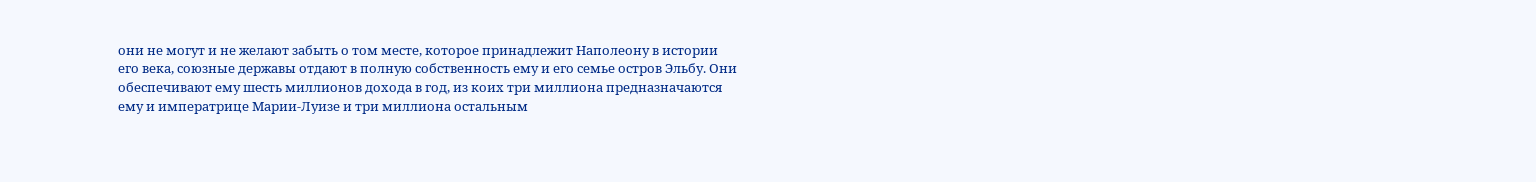они не могут и не желают забыть о том месте, которое принадлежит Наполеону в истории его века, союзные державы отдают в полную собственность ему и его семье остров Эльбу. Они обеспечивают ему шесть миллионов дохода в год, из коих три миллиона предназначаются ему и императрице Марии-Луизе и три миллиона остальным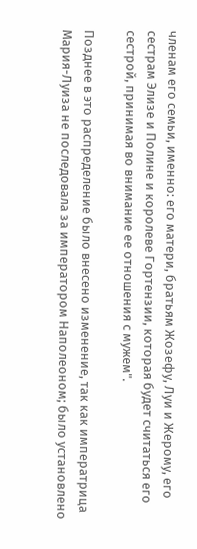членам его семьи, именно: его матери, братьям Жозефу, Луи и Жерому, его сестрам Элизе и Полине и королеве Гортензии, которая будет считаться его сестрой, принимая во внимание ее отношения с мужем".

Позднее в это распределение было внесено изменение, так как императрица Мария-Луиза не последовала за императором Наполеоном; было установлено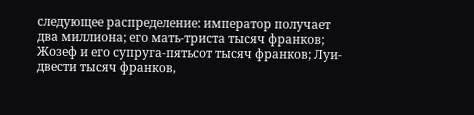следующее распределение: император получает два миллиона; его мать-триста тысяч франков; Жозеф и его супруга-пятьсот тысяч франков; Луи-двести тысяч франков,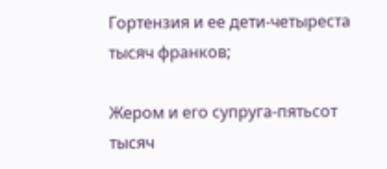Гортензия и ее дети-четыреста тысяч франков;

Жером и его супруга-пятьсот тысяч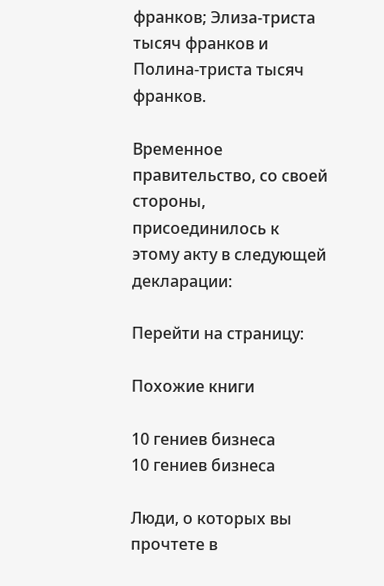франков; Элиза-триста тысяч франков и Полина-триста тысяч франков.

Временное правительство, со своей стороны, присоединилось к этому акту в следующей декларации:

Перейти на страницу:

Похожие книги

10 гениев бизнеса
10 гениев бизнеса

Люди, о которых вы прочтете в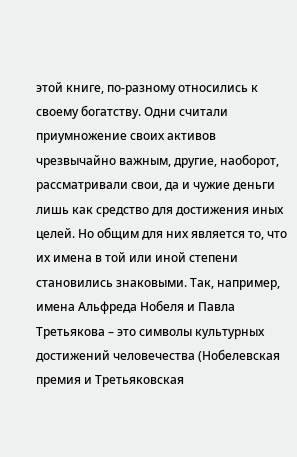этой книге, по-разному относились к своему богатству. Одни считали приумножение своих активов чрезвычайно важным, другие, наоборот, рассматривали свои, да и чужие деньги лишь как средство для достижения иных целей. Но общим для них является то, что их имена в той или иной степени становились знаковыми. Так, например, имена Альфреда Нобеля и Павла Третьякова – это символы культурных достижений человечества (Нобелевская премия и Третьяковская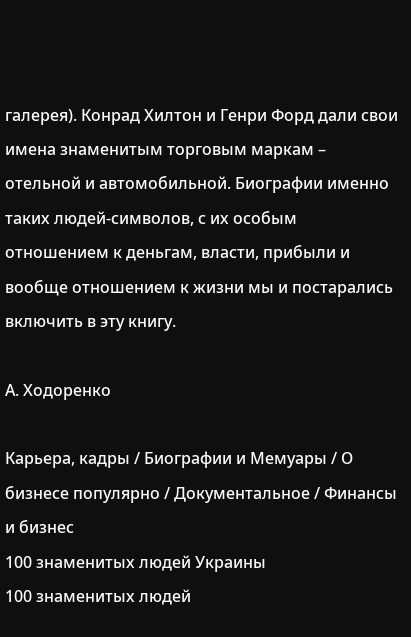галерея). Конрад Хилтон и Генри Форд дали свои имена знаменитым торговым маркам – отельной и автомобильной. Биографии именно таких людей-символов, с их особым отношением к деньгам, власти, прибыли и вообще отношением к жизни мы и постарались включить в эту книгу.

А. Ходоренко

Карьера, кадры / Биографии и Мемуары / О бизнесе популярно / Документальное / Финансы и бизнес
100 знаменитых людей Украины
100 знаменитых людей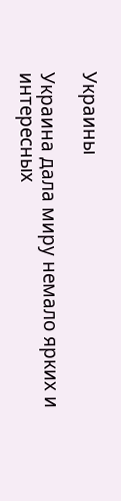Украины

Украина дала миру немало ярких и интересных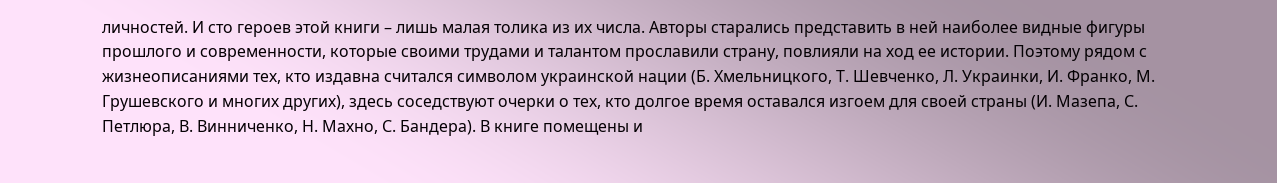личностей. И сто героев этой книги – лишь малая толика из их числа. Авторы старались представить в ней наиболее видные фигуры прошлого и современности, которые своими трудами и талантом прославили страну, повлияли на ход ее истории. Поэтому рядом с жизнеописаниями тех, кто издавна считался символом украинской нации (Б. Хмельницкого, Т. Шевченко, Л. Украинки, И. Франко, М. Грушевского и многих других), здесь соседствуют очерки о тех, кто долгое время оставался изгоем для своей страны (И. Мазепа, С. Петлюра, В. Винниченко, Н. Махно, С. Бандера). В книге помещены и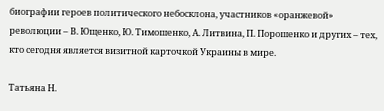биографии героев политического небосклона, участников «оранжевой» революции – В. Ющенко, Ю. Тимошенко, А. Литвина, П. Порошенко и других – тех, кто сегодня является визитной карточкой Украины в мире.

Татьяна Н.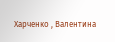Харченко , Валентина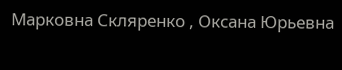Марковна Скляренко , Оксана Юрьевна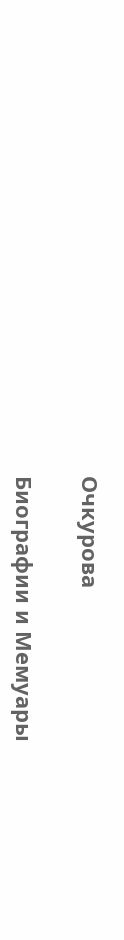Очкурова

Биографии и Мемуары